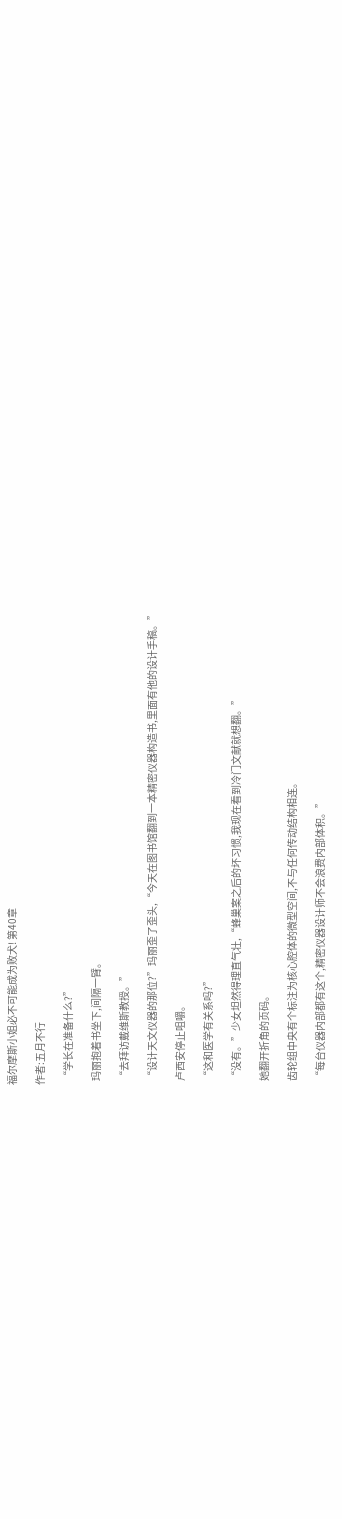福尔摩斯小姐必不可能成为败犬! 第40章

作者:五月不行

  “学长在准备什么?”

  玛丽抱着书坐下,间隔一臂。

  “去拜访戴维斯教授。”

  “设计天文仪器的那位?”玛丽歪了歪头,“今天在图书馆翻到一本精密仪器构造书,里面有他的设计手稿。”

  卢西安停止咀嚼。

  “这和医学有关系吗?”

  “没有。”少女坦然得理直气壮,“蜂巢案之后的坏习惯,我现在看到冷门文献就想翻。”

  她翻开折角的页码。

  齿轮组中央有个标注为核心腔体的微型空间,不与任何传动结构相连。

  “每台仪器内部都有这个,精密仪器设计师不会浪费内部体积。”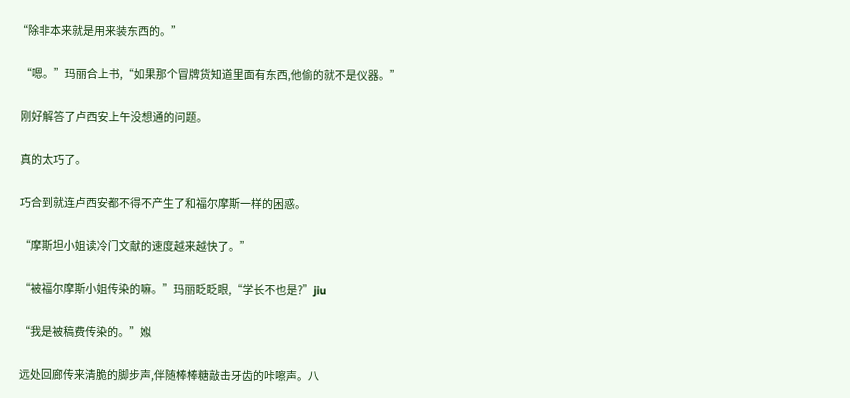“除非本来就是用来装东西的。”

  “嗯。”玛丽合上书,“如果那个冒牌货知道里面有东西,他偷的就不是仪器。”

  刚好解答了卢西安上午没想通的问题。

  真的太巧了。

  巧合到就连卢西安都不得不产生了和福尔摩斯一样的困惑。

  “摩斯坦小姐读冷门文献的速度越来越快了。”

  “被福尔摩斯小姐传染的嘛。”玛丽眨眨眼,“学长不也是?”jiu

  “我是被稿费传染的。”娰

  远处回廊传来清脆的脚步声,伴随棒棒糖敲击牙齿的咔嚓声。八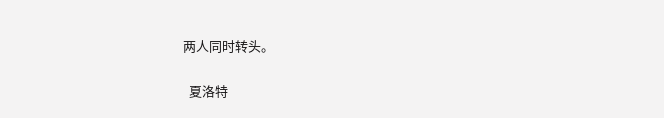两人同时转头。

  夏洛特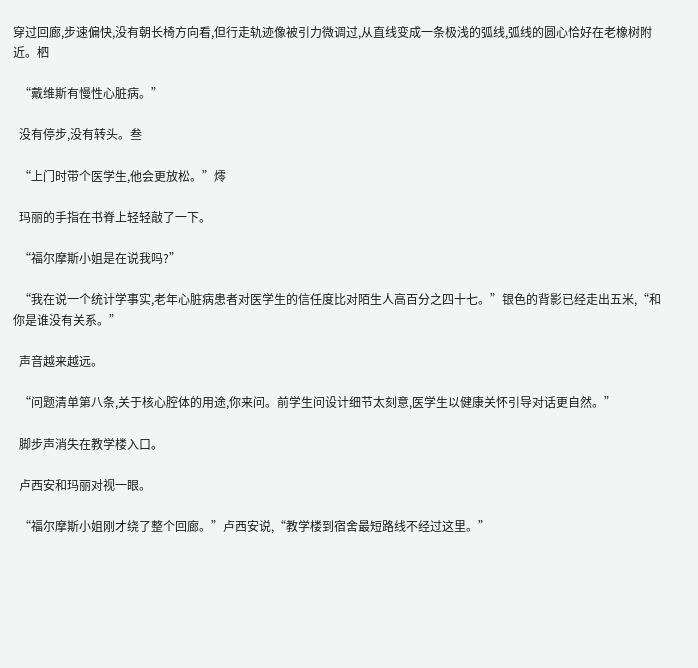穿过回廊,步速偏快,没有朝长椅方向看,但行走轨迹像被引力微调过,从直线变成一条极浅的弧线,弧线的圆心恰好在老橡树附近。柶

  “戴维斯有慢性心脏病。”

  没有停步,没有转头。叁

  “上门时带个医学生,他会更放松。”燯

  玛丽的手指在书脊上轻轻敲了一下。

  “福尔摩斯小姐是在说我吗?”

  “我在说一个统计学事实,老年心脏病患者对医学生的信任度比对陌生人高百分之四十七。”银色的背影已经走出五米,“和你是谁没有关系。”

  声音越来越远。

  “问题清单第八条,关于核心腔体的用途,你来问。前学生问设计细节太刻意,医学生以健康关怀引导对话更自然。”

  脚步声消失在教学楼入口。

  卢西安和玛丽对视一眼。

  “福尔摩斯小姐刚才绕了整个回廊。”卢西安说,“教学楼到宿舍最短路线不经过这里。”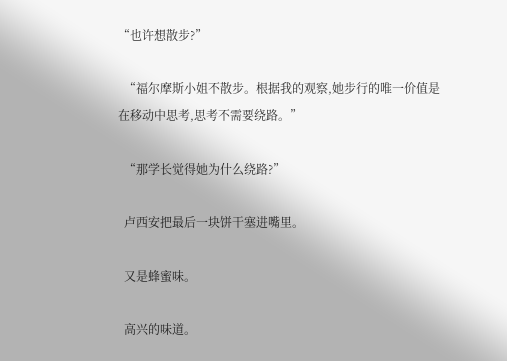“也许想散步?”

  “福尔摩斯小姐不散步。根据我的观察,她步行的唯一价值是在移动中思考,思考不需要绕路。”

  “那学长觉得她为什么绕路?”

  卢西安把最后一块饼干塞进嘴里。

  又是蜂蜜味。

  高兴的味道。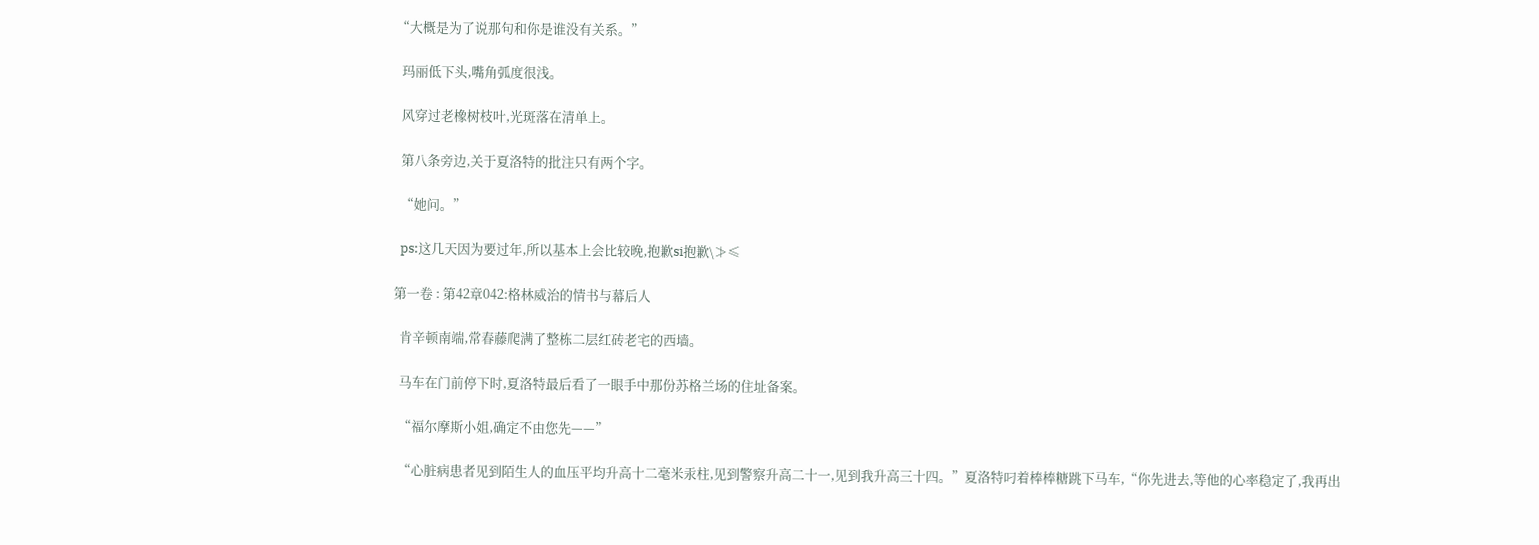“大概是为了说那句和你是谁没有关系。”

  玛丽低下头,嘴角弧度很浅。

  风穿过老橡树枝叶,光斑落在清单上。

  第八条旁边,关于夏洛特的批注只有两个字。

  “她问。”

  ps:这几天因为要过年,所以基本上会比较晚,抱歉si抱歉\≯≤

第一卷 : 第42章042:格林威治的情书与幕后人

  肯辛顿南端,常春藤爬满了整栋二层红砖老宅的西墙。

  马车在门前停下时,夏洛特最后看了一眼手中那份苏格兰场的住址备案。

  “福尔摩斯小姐,确定不由您先——”

  “心脏病患者见到陌生人的血压平均升高十二毫米汞柱,见到警察升高二十一,见到我升高三十四。”夏洛特叼着棒棒糖跳下马车,“你先进去,等他的心率稳定了,我再出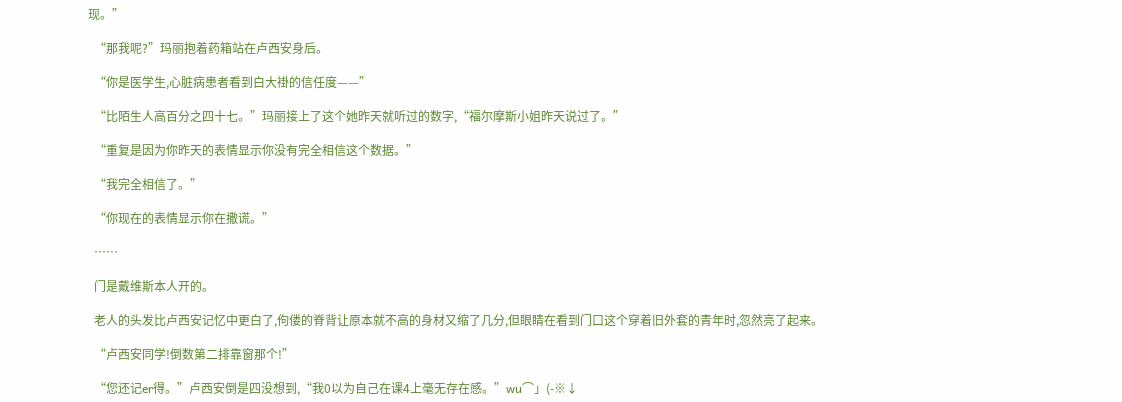现。”

  “那我呢?”玛丽抱着药箱站在卢西安身后。

  “你是医学生,心脏病患者看到白大褂的信任度——”

  “比陌生人高百分之四十七。”玛丽接上了这个她昨天就听过的数字,“福尔摩斯小姐昨天说过了。”

  “重复是因为你昨天的表情显示你没有完全相信这个数据。”

  “我完全相信了。”

  “你现在的表情显示你在撒谎。”

  ……

  门是戴维斯本人开的。

  老人的头发比卢西安记忆中更白了,佝偻的脊背让原本就不高的身材又缩了几分,但眼睛在看到门口这个穿着旧外套的青年时,忽然亮了起来。

  “卢西安同学!倒数第二排靠窗那个!”

  “您还记er得。”卢西安倒是四没想到,“我0以为自己在课4上毫无存在感。”wu⌒」(-※↓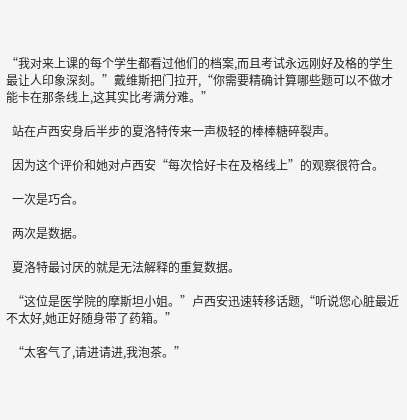“我对来上课的每个学生都看过他们的档案,而且考试永远刚好及格的学生最让人印象深刻。”戴维斯把门拉开,“你需要精确计算哪些题可以不做才能卡在那条线上,这其实比考满分难。”

  站在卢西安身后半步的夏洛特传来一声极轻的棒棒糖碎裂声。

  因为这个评价和她对卢西安“每次恰好卡在及格线上”的观察很符合。

  一次是巧合。

  两次是数据。

  夏洛特最讨厌的就是无法解释的重复数据。

  “这位是医学院的摩斯坦小姐。”卢西安迅速转移话题,“听说您心脏最近不太好,她正好随身带了药箱。”

  “太客气了,请进请进,我泡茶。”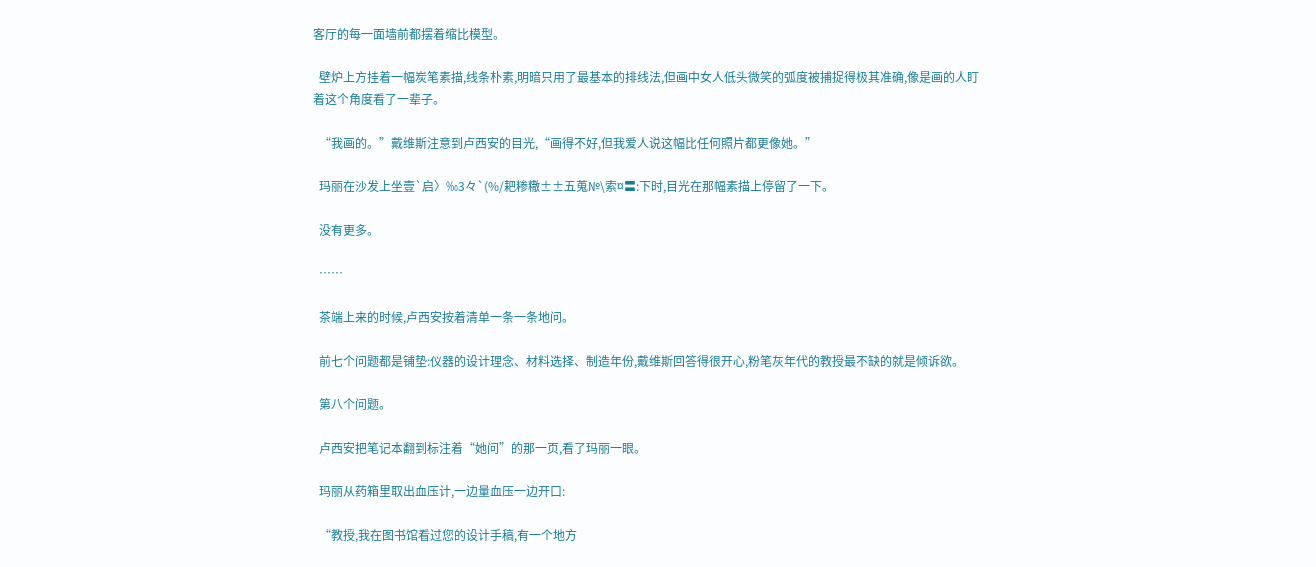客厅的每一面墙前都摆着缩比模型。

  壁炉上方挂着一幅炭笔素描,线条朴素,明暗只用了最基本的排线法,但画中女人低头微笑的弧度被捕捉得极其准确,像是画的人盯着这个角度看了一辈子。

  “我画的。”戴维斯注意到卢西安的目光,“画得不好,但我爱人说这幅比任何照片都更像她。”

  玛丽在沙发上坐壹`启〉‰3々`(%/耙糁糤±±五蒐№\索¤〓:下时,目光在那幅素描上停留了一下。

  没有更多。

  ……

  茶端上来的时候,卢西安按着清单一条一条地问。

  前七个问题都是铺垫:仪器的设计理念、材料选择、制造年份,戴维斯回答得很开心,粉笔灰年代的教授最不缺的就是倾诉欲。

  第八个问题。

  卢西安把笔记本翻到标注着“她问”的那一页,看了玛丽一眼。

  玛丽从药箱里取出血压计,一边量血压一边开口:

  “教授,我在图书馆看过您的设计手稿,有一个地方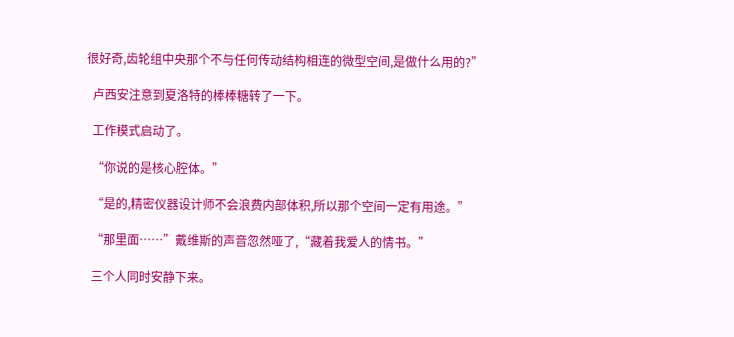很好奇,齿轮组中央那个不与任何传动结构相连的微型空间,是做什么用的?”

  卢西安注意到夏洛特的棒棒糖转了一下。

  工作模式启动了。

  “你说的是核心腔体。”

  “是的,精密仪器设计师不会浪费内部体积,所以那个空间一定有用途。”

  “那里面……”戴维斯的声音忽然哑了,“藏着我爱人的情书。”

  三个人同时安静下来。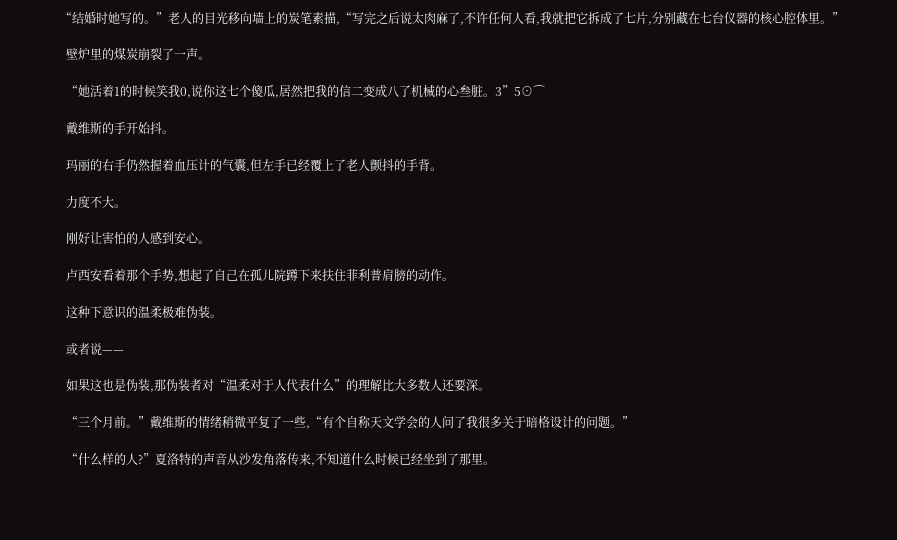“结婚时她写的。”老人的目光移向墙上的炭笔素描,“写完之后说太肉麻了,不许任何人看,我就把它拆成了七片,分别藏在七台仪器的核心腔体里。”

  壁炉里的煤炭崩裂了一声。

  “她活着1的时候笑我0,说你这七个傻瓜,居然把我的信二变成八了机械的心叁脏。3”5⊙⌒

  戴维斯的手开始抖。

  玛丽的右手仍然握着血压计的气囊,但左手已经覆上了老人颤抖的手背。

  力度不大。

  刚好让害怕的人感到安心。

  卢西安看着那个手势,想起了自己在孤儿院蹲下来扶住菲利普肩膀的动作。

  这种下意识的温柔极难伪装。

  或者说——

  如果这也是伪装,那伪装者对“温柔对于人代表什么”的理解比大多数人还要深。

  “三个月前。”戴维斯的情绪稍微平复了一些,“有个自称天文学会的人问了我很多关于暗格设计的问题。”

  “什么样的人?”夏洛特的声音从沙发角落传来,不知道什么时候已经坐到了那里。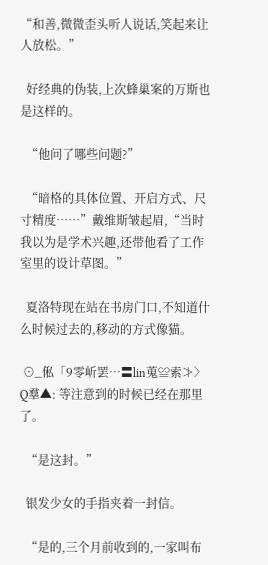“和善,微微歪头听人说话,笑起来让人放松。”

  好经典的伪装,上次蜂巢案的万斯也是这样的。

  “他问了哪些问题?”

  “暗格的具体位置、开启方式、尺寸精度……”戴维斯皱起眉,“当时我以为是学术兴趣,还带他看了工作室里的设计草图。”

  夏洛特现在站在书房门口,不知道什么时候过去的,移动的方式像猫。

 ⊙_俬「9零岓罢…〓lin蒐≌索≯〉Q羣▲: 等注意到的时候已经在那里了。

  “是这封。”

  银发少女的手指夹着一封信。

  “是的,三个月前收到的,一家叫布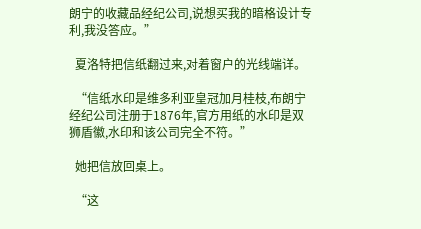朗宁的收藏品经纪公司,说想买我的暗格设计专利,我没答应。”

  夏洛特把信纸翻过来,对着窗户的光线端详。

  “信纸水印是维多利亚皇冠加月桂枝,布朗宁经纪公司注册于1876年,官方用纸的水印是双狮盾徽,水印和该公司完全不符。”

  她把信放回桌上。

  “这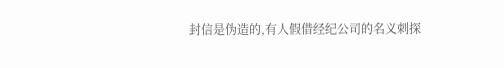封信是伪造的,有人假借经纪公司的名义刺探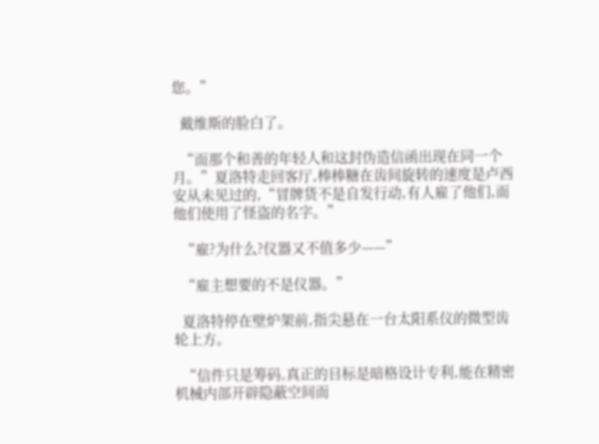您。”

  戴维斯的脸白了。

  “而那个和善的年轻人和这封伪造信函出现在同一个月。”夏洛特走回客厅,棒棒糖在齿间旋转的速度是卢西安从未见过的,“冒牌货不是自发行动,有人雇了他们,而他们使用了怪盗的名字。”

  “雇?为什么?仪器又不值多少——”

  “雇主想要的不是仪器。”

  夏洛特停在壁炉架前,指尖悬在一台太阳系仪的微型齿轮上方。

  “信件只是筹码,真正的目标是暗格设计专利,能在精密机械内部开辟隐蔽空间而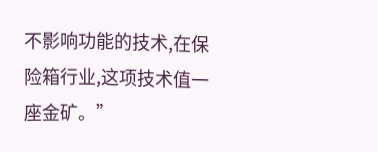不影响功能的技术,在保险箱行业,这项技术值一座金矿。”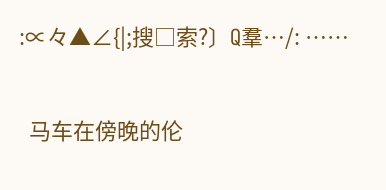:∝々▲∠{|;搜□索?〕Q羣…/: ……

  马车在傍晚的伦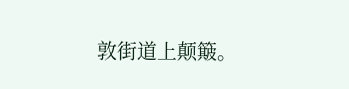敦街道上颠簸。